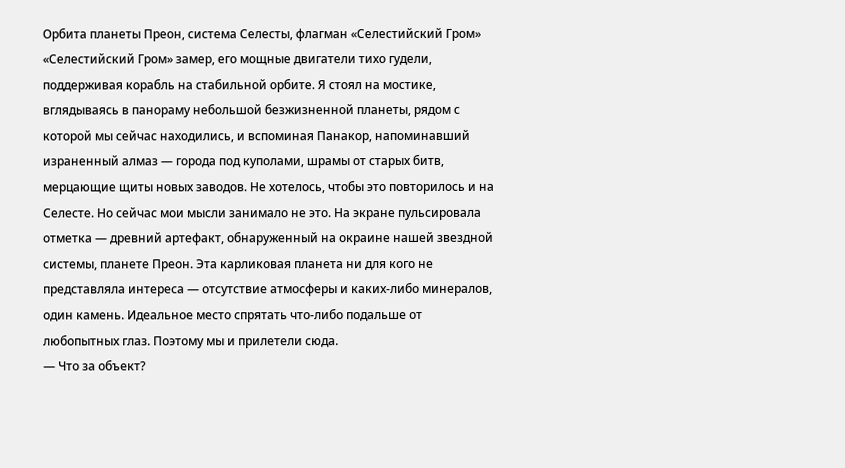Орбита планеты Преон, система Селесты, флагман «Селестийский Гром»
«Селестийский Гром» замер, его мощные двигатели тихо гудели, поддерживая корабль на стабильной орбите. Я стоял на мостике, вглядываясь в панораму небольшой безжизненной планеты, рядом с которой мы сейчас находились, и вспоминая Панакор, напоминавший израненный алмаз — города под куполами, шрамы от старых битв, мерцающие щиты новых заводов. Не хотелось, чтобы это повторилось и на Селесте. Но сейчас мои мысли занимало не это. На экране пульсировала отметка — древний артефакт, обнаруженный на окраине нашей звездной системы, планете Преон. Эта карликовая планета ни для кого не представляла интереса — отсутствие атмосферы и каких-либо минералов, один камень. Идеальное место спрятать что-либо подальше от любопытных глаз. Поэтому мы и прилетели сюда.
— Что за объект?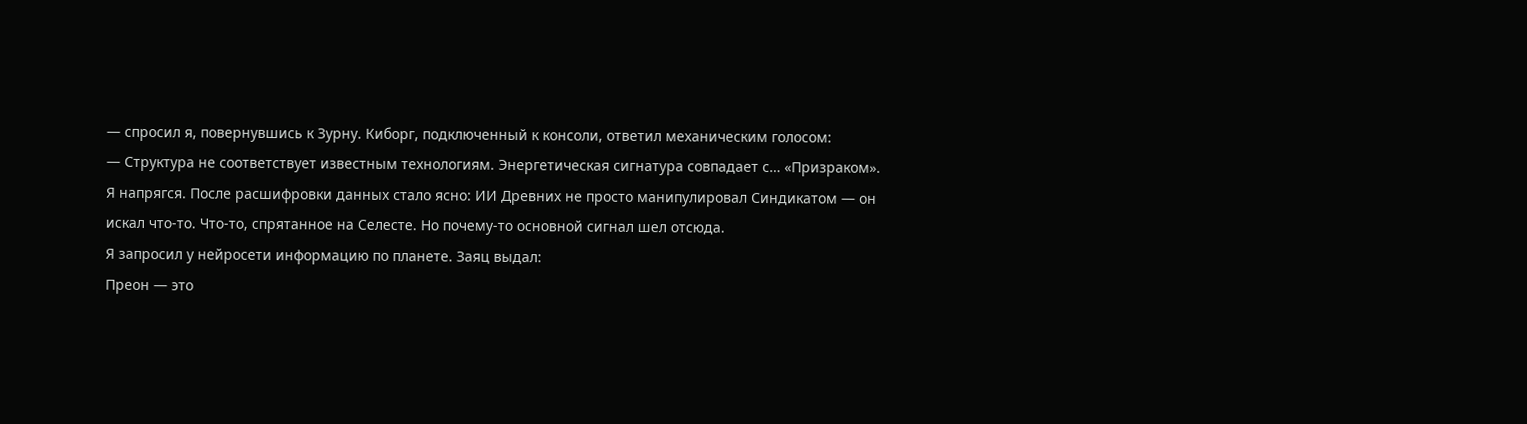— спросил я, повернувшись к Зурну. Киборг, подключенный к консоли, ответил механическим голосом:
— Структура не соответствует известным технологиям. Энергетическая сигнатура совпадает с… «Призраком».
Я напрягся. После расшифровки данных стало ясно: ИИ Древних не просто манипулировал Синдикатом — он искал что-то. Что-то, спрятанное на Селесте. Но почему-то основной сигнал шел отсюда.
Я запросил у нейросети информацию по планете. Заяц выдал:
Преон — это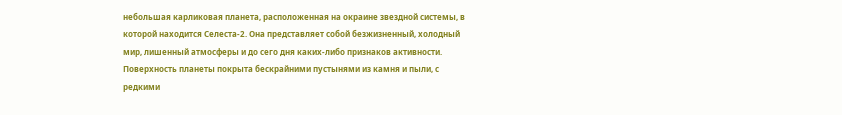небольшая карликовая планета, расположенная на окраине звездной системы, в которой находится Селеста-2. Она представляет собой безжизненный, холодный мир, лишенный атмосферы и до сего дня каких-либо признаков активности. Поверхность планеты покрыта бескрайними пустынями из камня и пыли, с редкими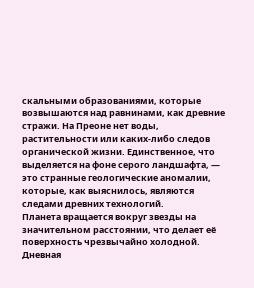скальными образованиями, которые возвышаются над равнинами, как древние стражи. На Преоне нет воды, растительности или каких-либо следов органической жизни. Единственное, что выделяется на фоне серого ландшафта, — это странные геологические аномалии, которые, как выяснилось, являются следами древних технологий.
Планета вращается вокруг звезды на значительном расстоянии, что делает её поверхность чрезвычайно холодной. Дневная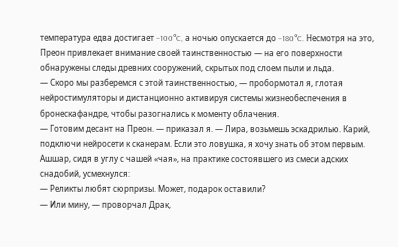температура едва достигает −100°C, а ночью опускается до −180°C. Несмотря на это, Преон привлекает внимание своей таинственностью — на его поверхности обнаружены следы древних сооружений, скрытых под слоем пыли и льда.
— Скоро мы разберемся с этой таинственностью, — пробормотал я, глотая нейростимуляторы и дистанционно активируя системы жизнеобеспечения в бронескафандре, чтобы разогнались к моменту облачения.
— Готовим десант на Преон. — приказал я. — Лира, возьмешь эскадрилью. Карий, подключи нейросети к сканерам. Если это ловушка, я хочу знать об этом первым.
Ашшар, сидя в углу с чашей «чая», на практике состоявшего из смеси адских снадобий, усмехнулся:
— Реликты любят сюрпризы. Может, подарок оставили?
— Или мину, — проворчал Драк,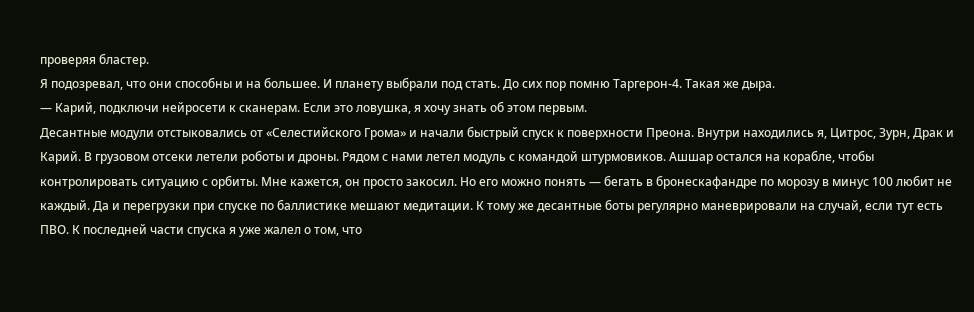проверяя бластер.
Я подозревал, что они способны и на большее. И планету выбрали под стать. До сих пор помню Таргерон-4. Такая же дыра.
— Карий, подключи нейросети к сканерам. Если это ловушка, я хочу знать об этом первым.
Десантные модули отстыковались от «Селестийского Грома» и начали быстрый спуск к поверхности Преона. Внутри находились я, Цитрос, Зурн, Драк и Карий. В грузовом отсеки летели роботы и дроны. Рядом с нами летел модуль с командой штурмовиков. Ашшар остался на корабле, чтобы контролировать ситуацию с орбиты. Мне кажется, он просто закосил. Но его можно понять — бегать в бронескафандре по морозу в минус 100 любит не каждый. Да и перегрузки при спуске по баллистике мешают медитации. К тому же десантные боты регулярно маневрировали на случай, если тут есть ПВО. К последней части спуска я уже жалел о том, что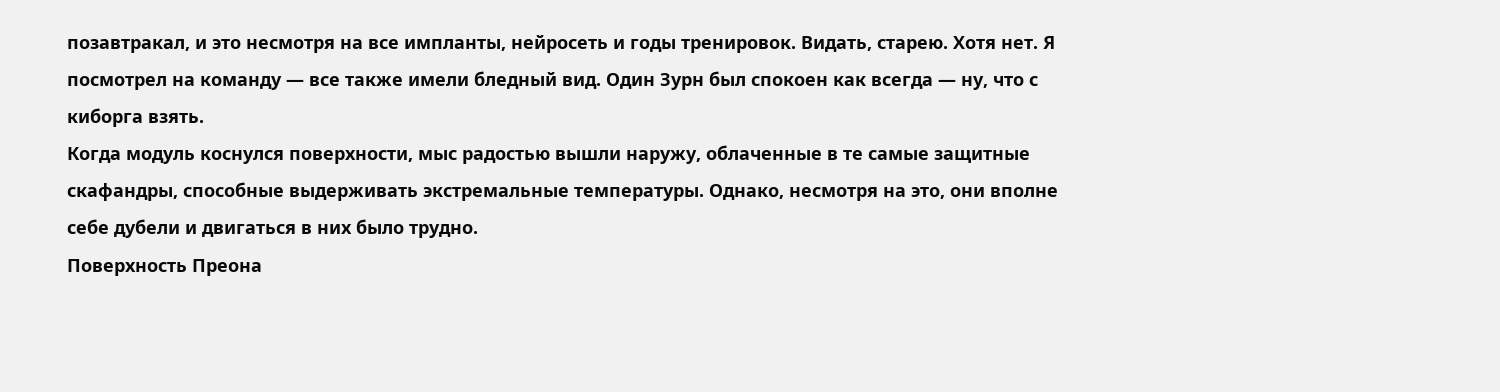позавтракал, и это несмотря на все импланты, нейросеть и годы тренировок. Видать, старею. Хотя нет. Я посмотрел на команду — все также имели бледный вид. Один Зурн был спокоен как всегда — ну, что с киборга взять.
Когда модуль коснулся поверхности, мыс радостью вышли наружу, облаченные в те самые защитные скафандры, способные выдерживать экстремальные температуры. Однако, несмотря на это, они вполне себе дубели и двигаться в них было трудно.
Поверхность Преона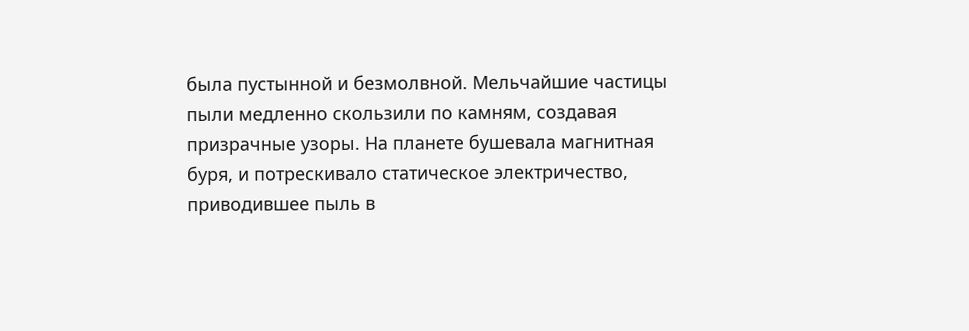была пустынной и безмолвной. Мельчайшие частицы пыли медленно скользили по камням, создавая призрачные узоры. На планете бушевала магнитная буря, и потрескивало статическое электричество, приводившее пыль в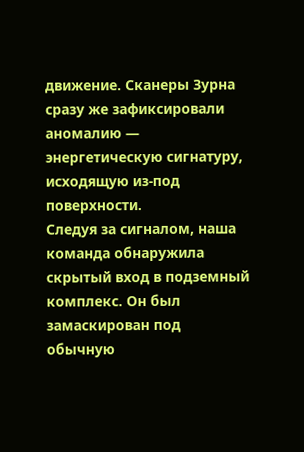движение. Сканеры Зурна сразу же зафиксировали аномалию — энергетическую сигнатуру, исходящую из-под поверхности.
Следуя за сигналом, наша команда обнаружила скрытый вход в подземный комплекс. Он был замаскирован под обычную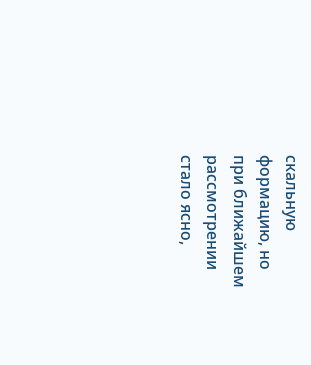скальную формацию, но при ближайшем рассмотрении стало ясно,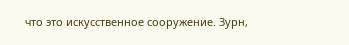что это искусственное сооружение. Зурн,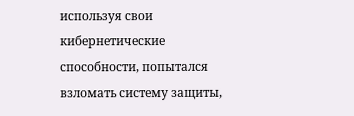используя свои кибернетические способности, попытался взломать систему защиты,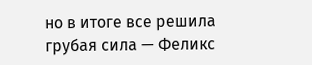но в итоге все решила грубая сила — Феликс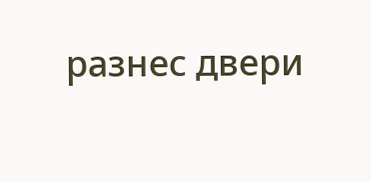разнес двери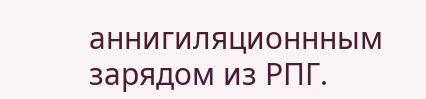аннигиляционнным зарядом из РПГ.